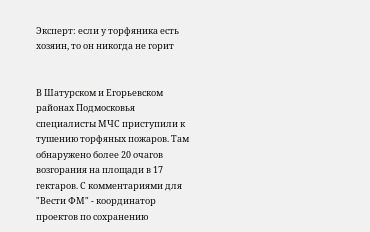Эксперт: если у торфяника есть хозяин, то он никогда не горит


В Шатурском и Егорьевском районах Подмосковья специалисты МЧС приступили к тушению торфяных пожаров. Там обнаружено более 20 очагов возгорания на площади в 17 гектаров. С комментариями для "Вести ФМ" - координатор проектов по сохранению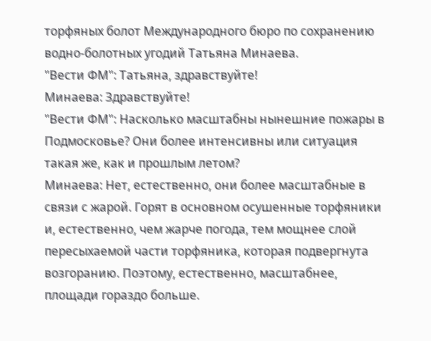торфяных болот Международного бюро по сохранению водно-болотных угодий Татьяна Минаева.
"Вести ФМ": Татьяна, здравствуйте!
Минаева: Здравствуйте!
"Вести ФМ": Насколько масштабны нынешние пожары в Подмосковье? Они более интенсивны или ситуация такая же, как и прошлым летом?
Минаева: Нет, естественно, они более масштабные в связи с жарой. Горят в основном осушенные торфяники и, естественно, чем жарче погода, тем мощнее слой пересыхаемой части торфяника, которая подвергнута возгоранию. Поэтому, естественно, масштабнее, площади гораздо больше.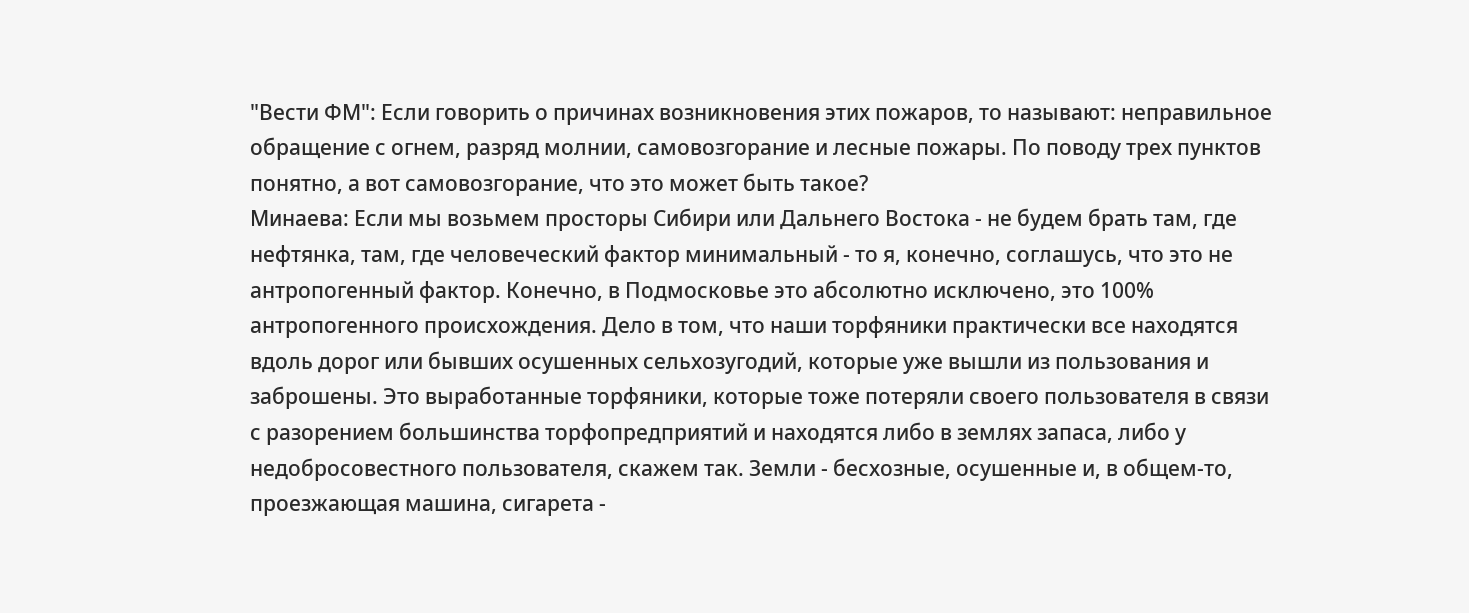"Вести ФМ": Если говорить о причинах возникновения этих пожаров, то называют: неправильное обращение с огнем, разряд молнии, самовозгорание и лесные пожары. По поводу трех пунктов понятно, а вот самовозгорание, что это может быть такое?
Минаева: Если мы возьмем просторы Сибири или Дальнего Востока - не будем брать там, где нефтянка, там, где человеческий фактор минимальный - то я, конечно, соглашусь, что это не антропогенный фактор. Конечно, в Подмосковье это абсолютно исключено, это 100% антропогенного происхождения. Дело в том, что наши торфяники практически все находятся вдоль дорог или бывших осушенных сельхозугодий, которые уже вышли из пользования и заброшены. Это выработанные торфяники, которые тоже потеряли своего пользователя в связи с разорением большинства торфопредприятий и находятся либо в землях запаса, либо у недобросовестного пользователя, скажем так. Земли - бесхозные, осушенные и, в общем-то, проезжающая машина, сигарета -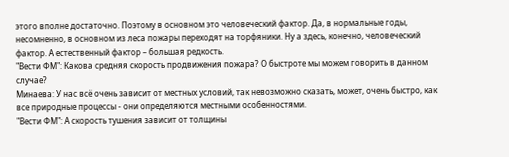этого вполне достаточно. Поэтому в основном это человеческий фактор. Да, в нормальные годы, несомненно, в основном из леса пожары переходят на торфяники. Ну а здесь, конечно, человеческий фактор. А естественный фактор – большая редкость.
"Вести ФМ": Какова средняя скорость продвижения пожара? О быстроте мы можем говорить в данном случае?
Минаева: У нас всё очень зависит от местных условий, так невозможно сказать, может, очень быстро, как все природные процессы - они определяются местными особенностями.
"Вести ФМ": А скорость тушения зависит от толщины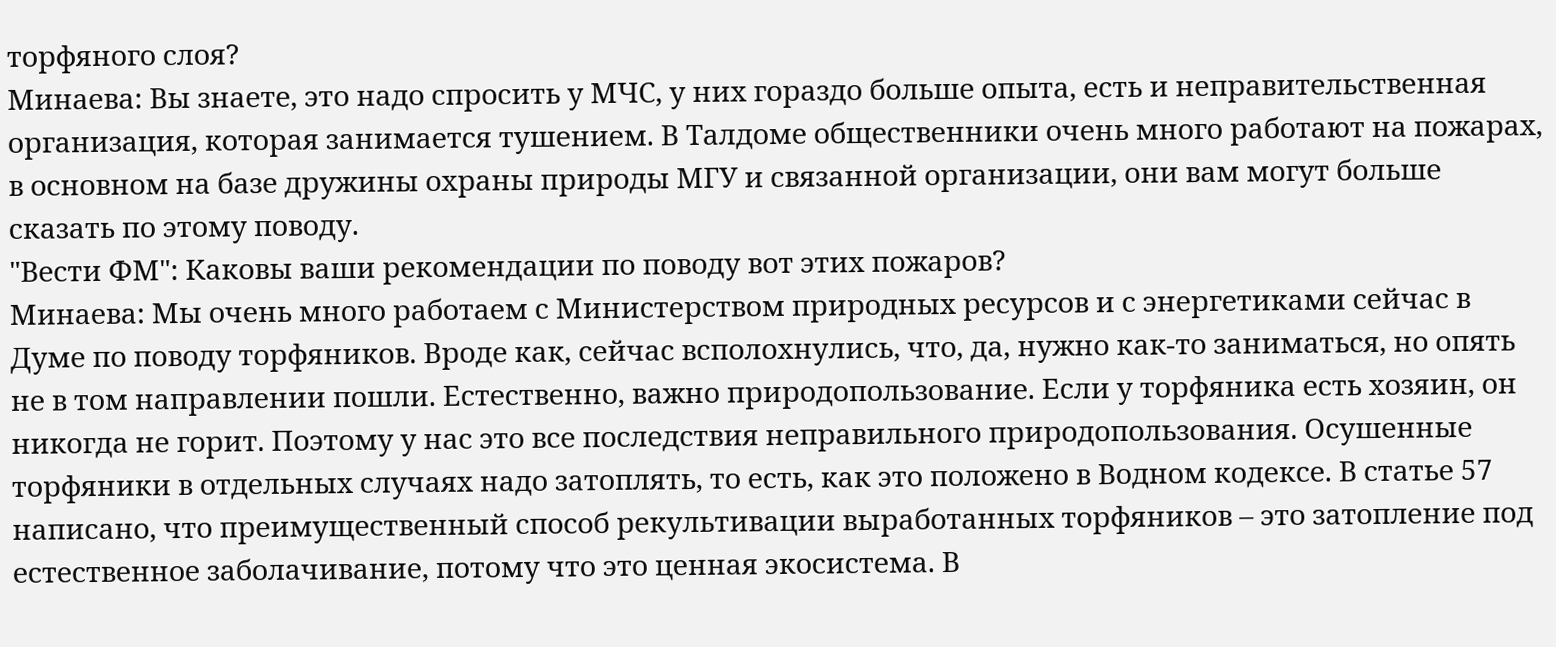торфяного слоя?
Минаева: Вы знаете, это надо спросить у МЧС, у них гораздо больше опыта, есть и неправительственная организация, которая занимается тушением. В Талдоме общественники очень много работают на пожарах, в основном на базе дружины охраны природы МГУ и связанной организации, они вам могут больше сказать по этому поводу.
"Вести ФМ": Каковы ваши рекомендации по поводу вот этих пожаров?
Минаева: Мы очень много работаем с Министерством природных ресурсов и с энергетиками сейчас в Думе по поводу торфяников. Вроде как, сейчас всполохнулись, что, да, нужно как-то заниматься, но опять не в том направлении пошли. Естественно, важно природопользование. Если у торфяника есть хозяин, он никогда не горит. Поэтому у нас это все последствия неправильного природопользования. Осушенные торфяники в отдельных случаях надо затоплять, то есть, как это положено в Водном кодексе. В статье 57 написано, что преимущественный способ рекультивации выработанных торфяников – это затопление под естественное заболачивание, потому что это ценная экосистема. В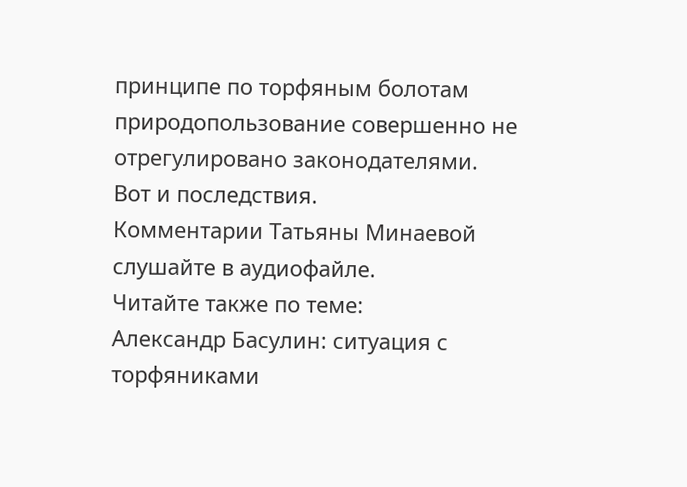принципе по торфяным болотам природопользование совершенно не отрегулировано законодателями. Вот и последствия.
Комментарии Татьяны Минаевой слушайте в аудиофайле.
Читайте также по теме:
Александр Басулин: ситуация с торфяниками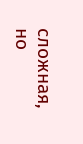сложная, но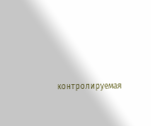контролируемая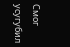Смог усугубил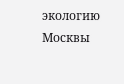экологию Москвы